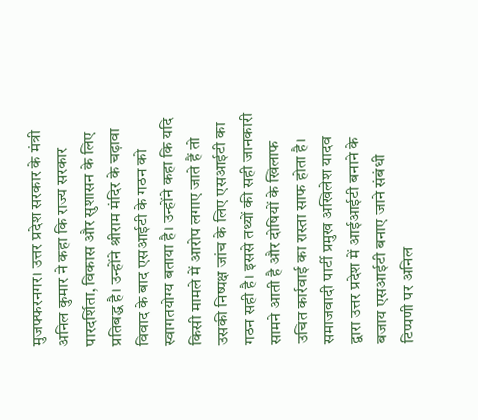मुजफ्फरनगर। उत्तर प्रदेश सरकार के मंत्री अनिल कुमार ने कहा कि राज्य सरकार पारदर्शिता, विकास और सुशासन के लिए प्रतिबद्ध है। उन्होंने श्रीराम मंदिर के चढ़ावा विवाद के बाद एसआईटी के गठन को स्वागतयोग्य बताया है। उन्होंने कहा कि यदि किसी मामले में आरोप लगाए जाते हैं तो उसकी निष्पक्ष जांच के लिए एसआईटी का गठन सही है। इससे तथ्यों की सही जानकारी सामने आती है और दोषियों के खिलाफ उचित कार्रवाई का रास्ता साफ होता है।
समाजवादी पार्टी प्रमुख अखिलेश यादव द्वारा उत्तर प्रदेश में आईआईटी बनाने के बजाय एसआईटी बनाए जाने संबंधी टिप्पणी पर अनिल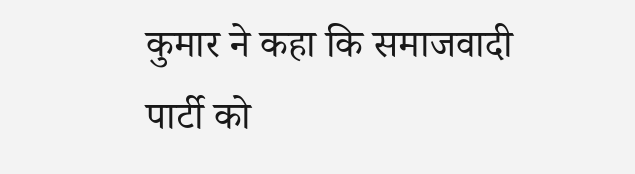कुमार ने कहा कि समाजवादी पार्टी को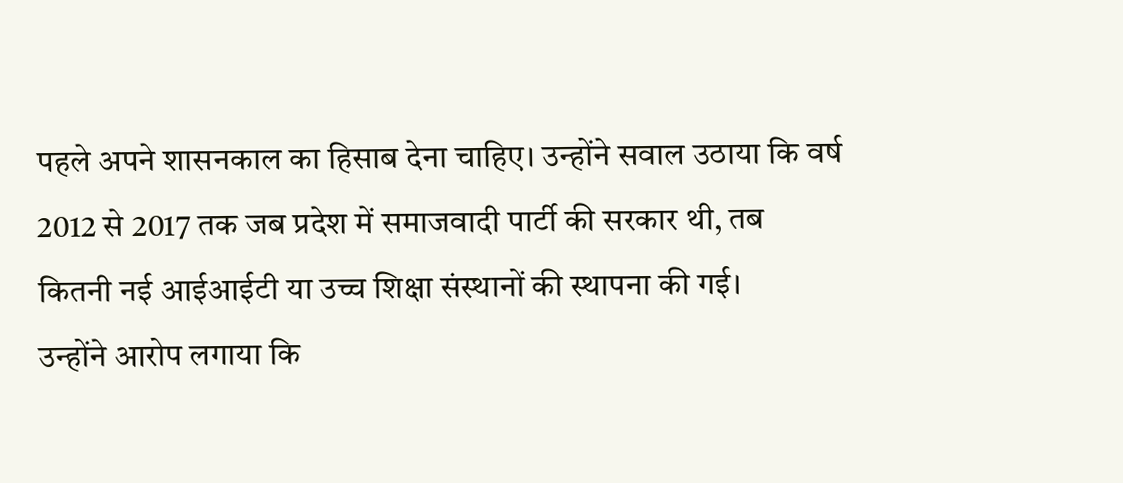पहले अपने शासनकाल का हिसाब देना चाहिए। उन्होंने सवाल उठाया कि वर्ष 2012 से 2017 तक जब प्रदेश में समाजवादी पार्टी की सरकार थी, तब कितनी नई आईआईटी या उच्च शिक्षा संस्थानों की स्थापना की गई।
उन्होंने आरोप लगाया कि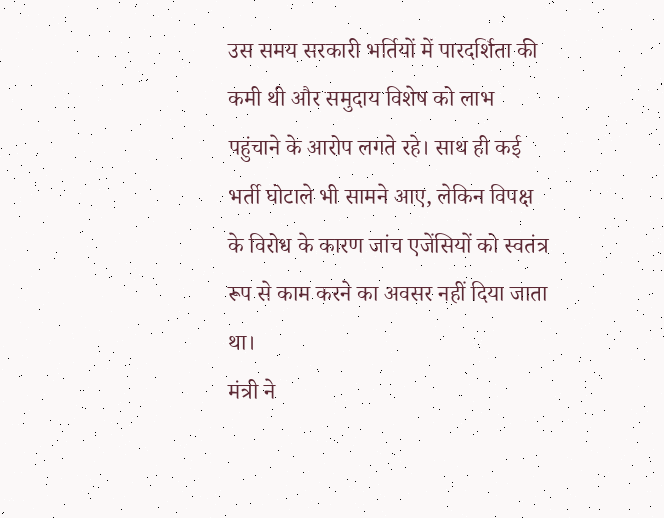उस समय सरकारी भर्तियों में पारदर्शिता की कमी थी और समुदाय विशेष को लाभ पहुंचाने के आरोप लगते रहे। साथ ही कई भर्ती घोटाले भी सामने आए, लेकिन विपक्ष के विरोध के कारण जांच एजेंसियों को स्वतंत्र रूप से काम करने का अवसर नहीं दिया जाता था।
मंत्री ने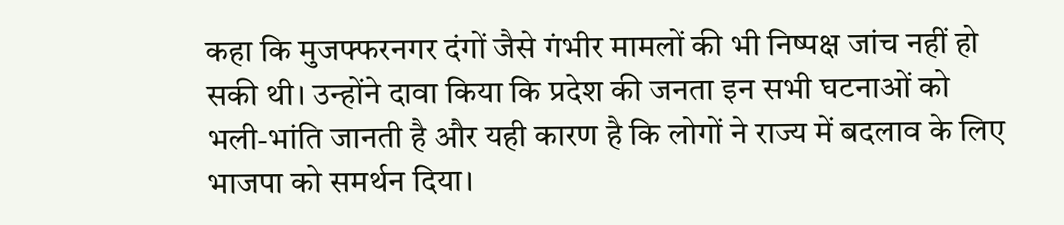कहा कि मुजफ्फरनगर दंगों जैसे गंभीर मामलों की भी निष्पक्ष जांच नहीं हो सकी थी। उन्होंने दावा किया कि प्रदेश की जनता इन सभी घटनाओं को भली-भांति जानती है और यही कारण है कि लोगों ने राज्य में बदलाव के लिए भाजपा को समर्थन दिया।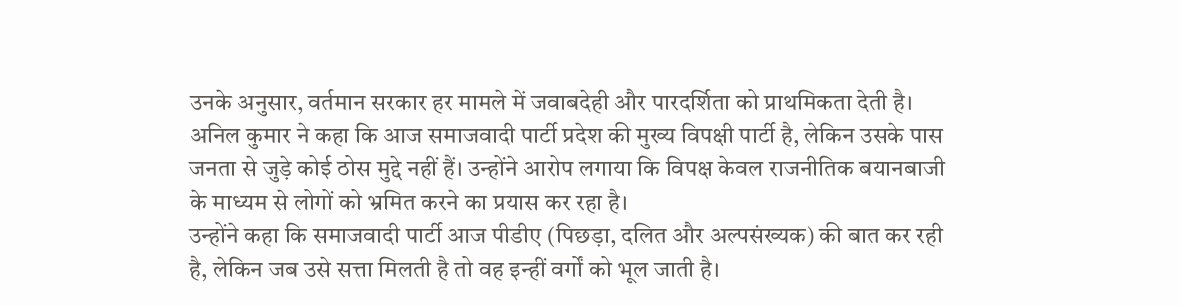उनके अनुसार, वर्तमान सरकार हर मामले में जवाबदेही और पारदर्शिता को प्राथमिकता देती है।
अनिल कुमार ने कहा कि आज समाजवादी पार्टी प्रदेश की मुख्य विपक्षी पार्टी है, लेकिन उसके पास जनता से जुड़े कोई ठोस मुद्दे नहीं हैं। उन्होंने आरोप लगाया कि विपक्ष केवल राजनीतिक बयानबाजी के माध्यम से लोगों को भ्रमित करने का प्रयास कर रहा है।
उन्होंने कहा कि समाजवादी पार्टी आज पीडीए (पिछड़ा, दलित और अल्पसंख्यक) की बात कर रही है, लेकिन जब उसे सत्ता मिलती है तो वह इन्हीं वर्गों को भूल जाती है।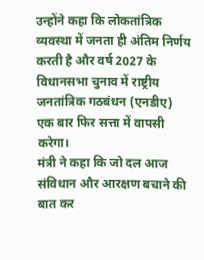उन्होंने कहा कि लोकतांत्रिक व्यवस्था में जनता ही अंतिम निर्णय करती है और वर्ष 2027 के विधानसभा चुनाव में राष्ट्रीय जनतांत्रिक गठबंधन (एनडीए) एक बार फिर सत्ता में वापसी करेगा।
मंत्री ने कहा कि जो दल आज संविधान और आरक्षण बचाने की बात कर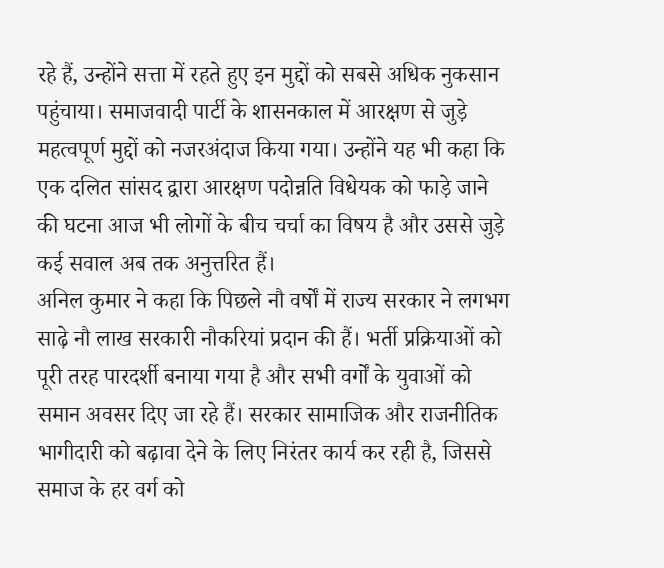रहे हैं, उन्होंने सत्ता में रहते हुए इन मुद्दों को सबसे अधिक नुकसान पहुंचाया। समाजवादी पार्टी के शासनकाल में आरक्षण से जुड़े महत्वपूर्ण मुद्दों को नजरअंदाज किया गया। उन्होंने यह भी कहा कि एक दलित सांसद द्वारा आरक्षण पदोन्नति विधेयक को फाड़े जाने की घटना आज भी लोगों के बीच चर्चा का विषय है और उससे जुड़े कई सवाल अब तक अनुत्तरित हैं।
अनिल कुमार ने कहा कि पिछले नौ वर्षों में राज्य सरकार ने लगभग साढ़े नौ लाख सरकारी नौकरियां प्रदान की हैं। भर्ती प्रक्रियाओं को पूरी तरह पारदर्शी बनाया गया है और सभी वर्गों के युवाओं को समान अवसर दिए जा रहे हैं। सरकार सामाजिक और राजनीतिक भागीदारी को बढ़ावा देने के लिए निरंतर कार्य कर रही है, जिससे समाज के हर वर्ग को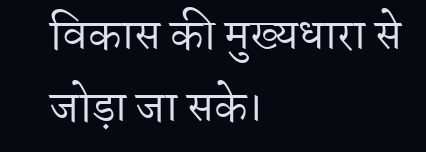विकास की मुख्यधारा से जोड़ा जा सके।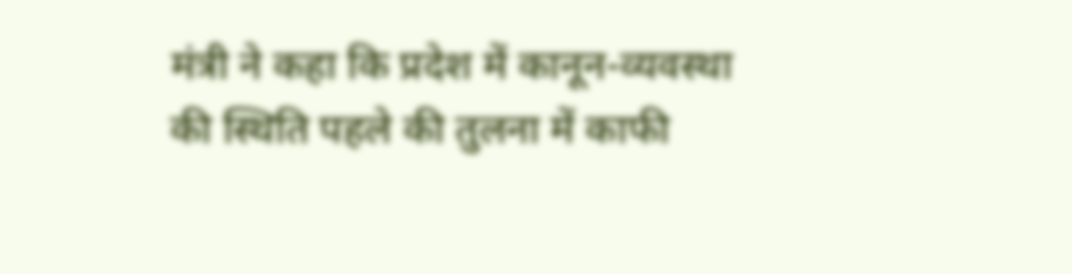मंत्री ने कहा कि प्रदेश में कानून-व्यवस्था की स्थिति पहले की तुलना में काफी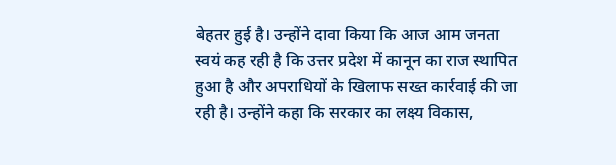बेहतर हुई है। उन्होंने दावा किया कि आज आम जनता स्वयं कह रही है कि उत्तर प्रदेश में कानून का राज स्थापित हुआ है और अपराधियों के खिलाफ सख्त कार्रवाई की जा रही है। उन्होंने कहा कि सरकार का लक्ष्य विकास,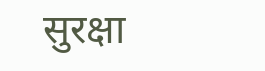सुरक्षा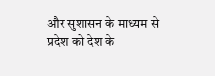और सुशासन के माध्यम से प्रदेश को देश के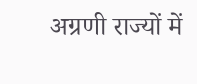अग्रणी राज्यों में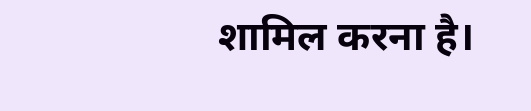शामिल करना है।